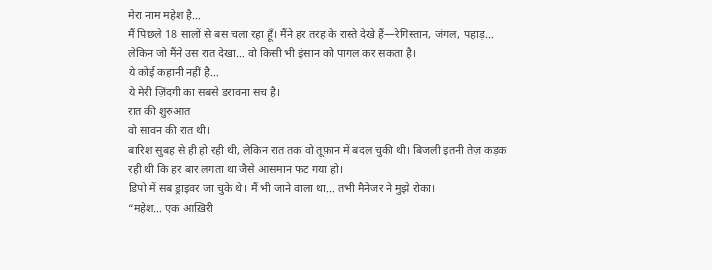मेरा नाम महेश है…
मैं पिछले 18 सालों से बस चला रहा हूँ। मैंने हर तरह के रास्ते देखे हैं—रेगिस्तान, जंगल, पहाड़… लेकिन जो मैंने उस रात देखा… वो किसी भी इंसान को पागल कर सकता है।
ये कोई कहानी नहीं है…
ये मेरी ज़िंदगी का सबसे डरावना सच है।
रात की शुरुआत
वो सावन की रात थी।
बारिश सुबह से ही हो रही थी, लेकिन रात तक वो तूफ़ान में बदल चुकी थी। बिजली इतनी तेज़ कड़क रही थी कि हर बार लगता था जैसे आसमान फट गया हो।
डिपो में सब ड्राइवर जा चुके थे। मैं भी जाने वाला था… तभी मैनेजर ने मुझे रोका।
“महेश… एक आख़िरी